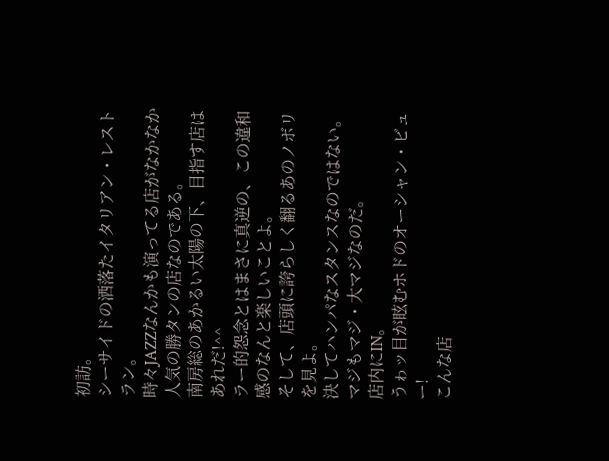初訪。
シーサイドの洒落たイタリアン・レストラン。
時々JAZZなんかも演ってる店がなかなか人気の勝タンの店なのである。
南房総のあかるい太陽の下、目指す店はあれだ!^^
ラー的怨念とはまさに真逆の、この違和感のなんと楽しいことよ。
そして、店頭に誇らしく翻るあのノボリを見よ。
決してハンパなスタンスなのではない。マジもマジ・大マジなのだ。
店内にIN。
うゎッ目が眩むホドのオーシャン・ビュー!
こんな店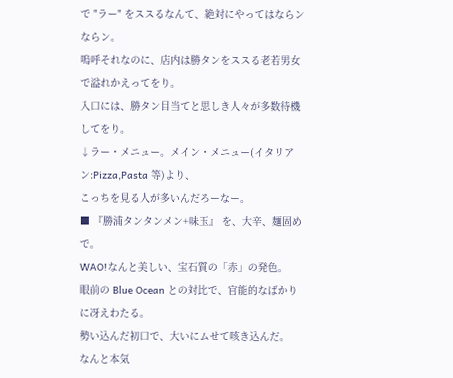で "ラー" をススるなんて、絶対にやってはならンならン。
嗚呼それなのに、店内は勝タンをススる老若男女で溢れかえってをり。
入口には、勝タン目当てと思しき人々が多数待機してをり。
↓ラー・メニュー。メイン・メニュー(イタリアン:Pizza,Pasta 等)より、
こっちを見る人が多いんだろーなー。
■ 『勝浦タンタンメン+味玉』 を、大辛、麺固めで。
WAO!なんと美しい、宝石質の「赤」の発色。
眼前の Blue Ocean との対比で、官能的なばかりに冴えわたる。
勢い込んだ初口で、大いにムせて咳き込んだ。
なんと本気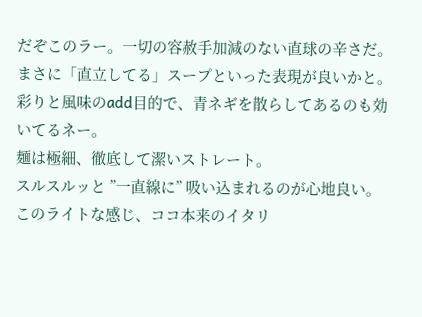だぞこのラー。一切の容赦手加減のない直球の辛さだ。
まさに「直立してる」スープといった表現が良いかと。
彩りと風味のadd目的で、青ネギを散らしてあるのも効いてるネー。
麺は極細、徹底して潔いストレート。
スルスルッと ”一直線に” 吸い込まれるのが心地良い。
このライトな感じ、ココ本来のイタリ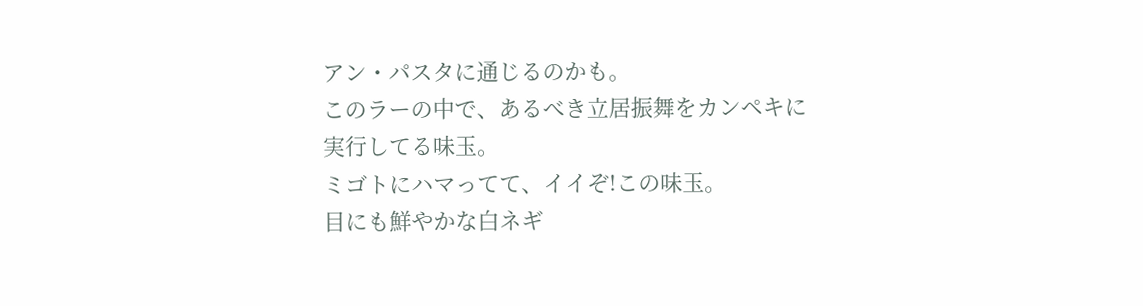アン・パスタに通じるのかも。
このラーの中で、あるべき立居振舞をカンペキに実行してる味玉。
ミゴトにハマってて、イイぞ!この味玉。
目にも鮮やかな白ネギ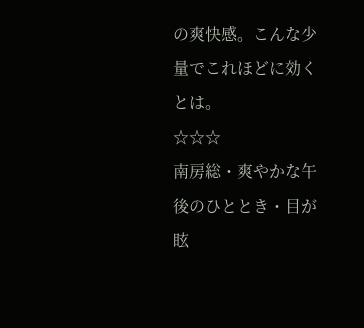の爽快感。こんな少量でこれほどに効くとは。
☆☆☆
南房総・爽やかな午後のひととき・目が眩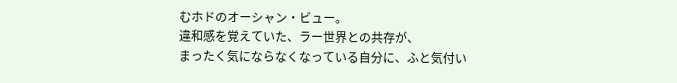むホドのオーシャン・ビュー。
違和感を覚えていた、ラー世界との共存が、
まったく気にならなくなっている自分に、ふと気付い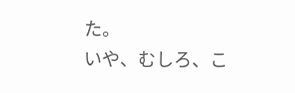た。
いや、むしろ、こ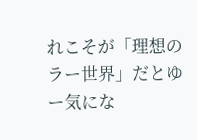れこそが「理想のラー世界」だとゆー気にな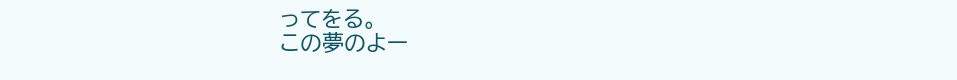ってをる。
この夢のよー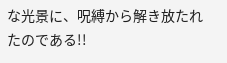な光景に、呪縛から解き放たれたのである!!